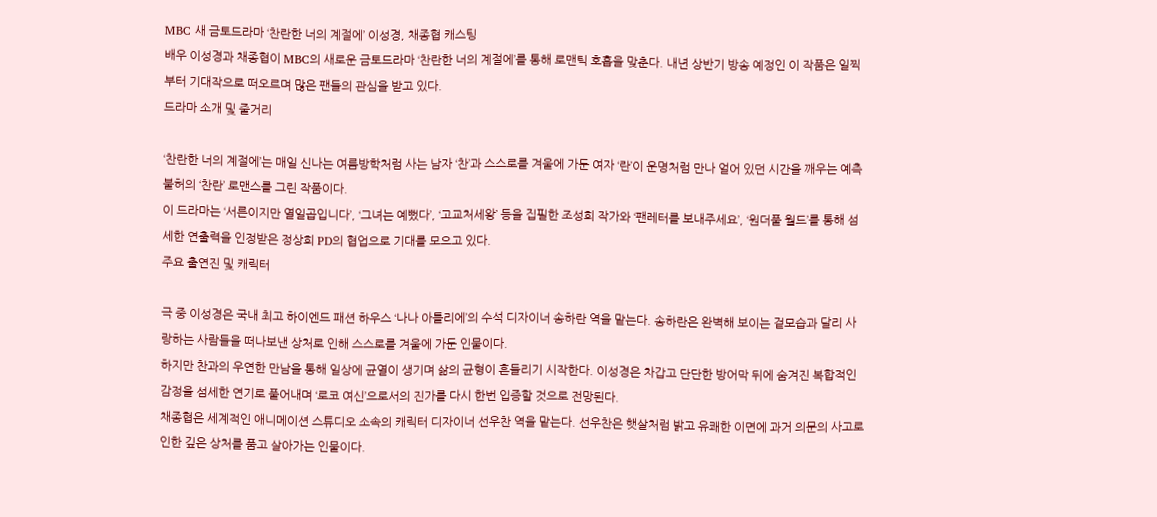MBC 새 금토드라마 ‘찬란한 너의 계절에’ 이성경, 채종협 캐스팅
배우 이성경과 채종협이 MBC의 새로운 금토드라마 ‘찬란한 너의 계절에’를 통해 로맨틱 호흡을 맞춘다. 내년 상반기 방송 예정인 이 작품은 일찍부터 기대작으로 떠오르며 많은 팬들의 관심을 받고 있다.
드라마 소개 및 줄거리

‘찬란한 너의 계절에’는 매일 신나는 여름방학처럼 사는 남자 ‘찬’과 스스로를 겨울에 가둔 여자 ‘란’이 운명처럼 만나 얼어 있던 시간을 깨우는 예측 불허의 ‘찬란’ 로맨스를 그린 작품이다.
이 드라마는 ‘서른이지만 열일곱입니다’, ‘그녀는 예뻤다’, ‘고교처세왕’ 등을 집필한 조성희 작가와 ‘팬레터를 보내주세요’, ‘원더풀 월드’를 통해 섬세한 연출력을 인정받은 정상희 PD의 협업으로 기대를 모으고 있다.
주요 출연진 및 캐릭터

극 중 이성경은 국내 최고 하이엔드 패션 하우스 ‘나나 아틀리에’의 수석 디자이너 송하란 역을 맡는다. 송하란은 완벽해 보이는 겉모습과 달리 사랑하는 사람들을 떠나보낸 상처로 인해 스스로를 겨울에 가둔 인물이다.
하지만 찬과의 우연한 만남을 통해 일상에 균열이 생기며 삶의 균형이 흔들리기 시작한다. 이성경은 차갑고 단단한 방어막 뒤에 숨겨진 복합적인 감정을 섬세한 연기로 풀어내며 ‘로코 여신’으로서의 진가를 다시 한번 입증할 것으로 전망된다.
채종협은 세계적인 애니메이션 스튜디오 소속의 캐릭터 디자이너 선우찬 역을 맡는다. 선우찬은 햇살처럼 밝고 유쾌한 이면에 과거 의문의 사고로 인한 깊은 상처를 품고 살아가는 인물이다.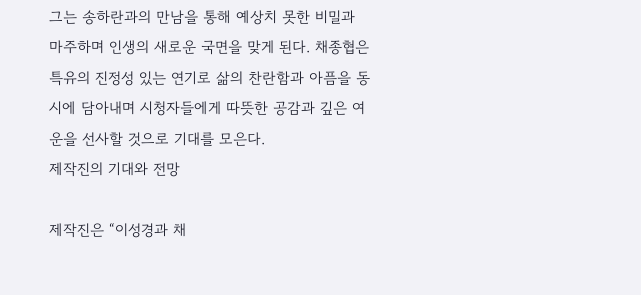그는 송하란과의 만남을 통해 예상치 못한 비밀과 마주하며 인생의 새로운 국면을 맞게 된다. 채종협은 특유의 진정성 있는 연기로 삶의 찬란함과 아픔을 동시에 담아내며 시청자들에게 따뜻한 공감과 깊은 여운을 선사할 것으로 기대를 모은다.
제작진의 기대와 전망

제작진은 “이성경과 채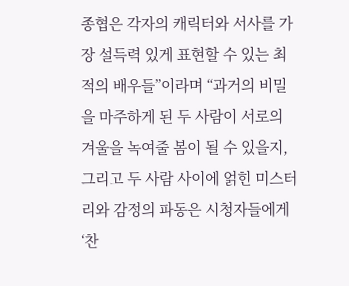종협은 각자의 캐릭터와 서사를 가장 설득력 있게 표현할 수 있는 최적의 배우들”이라며 “과거의 비밀을 마주하게 된 두 사람이 서로의 겨울을 녹여줄 봄이 될 수 있을지, 그리고 두 사람 사이에 얽힌 미스터리와 감정의 파동은 시청자들에게 ‘찬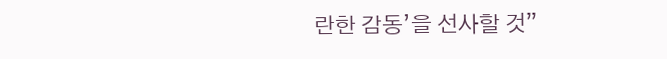란한 감동’을 선사할 것”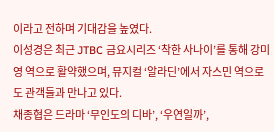이라고 전하며 기대감을 높였다.
이성경은 최근 JTBC 금요시리즈 ‘착한 사나이’를 통해 강미영 역으로 활약했으며, 뮤지컬 ‘알라딘’에서 자스민 역으로도 관객들과 만나고 있다.
채종협은 드라마 ‘무인도의 디바’, ‘우연일까’,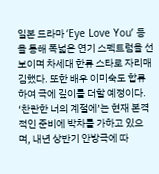일본 드라마 ‘Eye Love You’ 등을 통해 폭넓은 연기 스펙트럼을 선보이며 차세대 한류 스타로 자리매김했다. 또한 배우 이미숙도 합류하여 극에 깊이를 더할 예정이다.
‘찬란한 너의 계절에’는 현재 본격적인 준비에 박차를 가하고 있으며, 내년 상반기 안방극에 따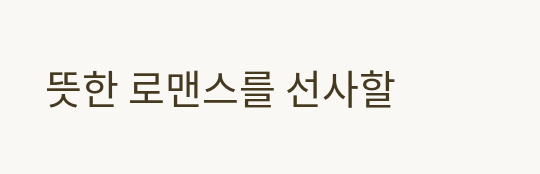뜻한 로맨스를 선사할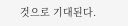것으로 기대된다.